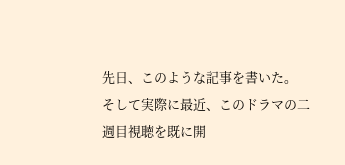先日、このような記事を書いた。
そして実際に最近、このドラマの二週目視聴を既に開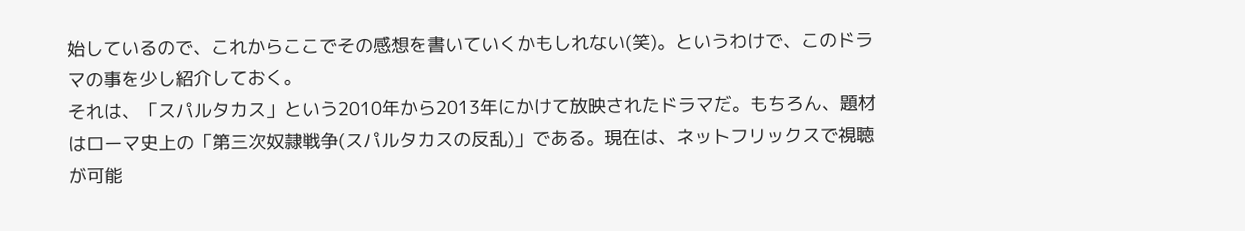始しているので、これからここでその感想を書いていくかもしれない(笑)。というわけで、このドラマの事を少し紹介しておく。
それは、「スパルタカス」という2010年から2013年にかけて放映されたドラマだ。もちろん、題材はローマ史上の「第三次奴隷戦争(スパルタカスの反乱)」である。現在は、ネットフリックスで視聴が可能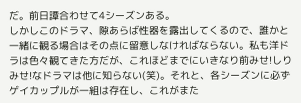だ。前日譚合わせて4シーズンある。
しかしこのドラマ、隙あらば性器を露出してくるので、誰かと一緒に観る場合はその点に留意しなければならない。私も洋ドラは色々観てきた方だが、これほどまでにいきなり前みせ!しりみせ!なドラマは他に知らない(笑)。それと、各シーズンに必ずゲイカップルが一組は存在し、これがまた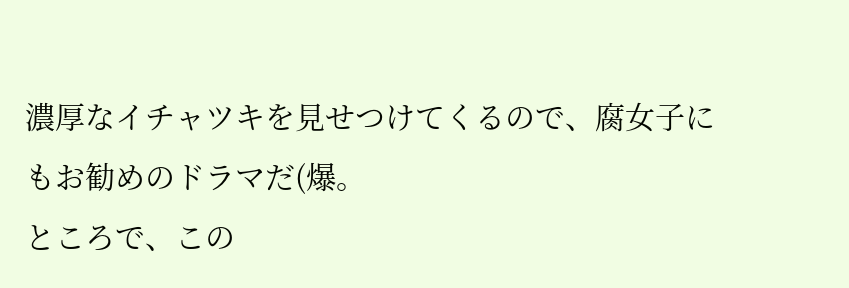濃厚なイチャツキを見せつけてくるので、腐女子にもお勧めのドラマだ(爆。
ところで、この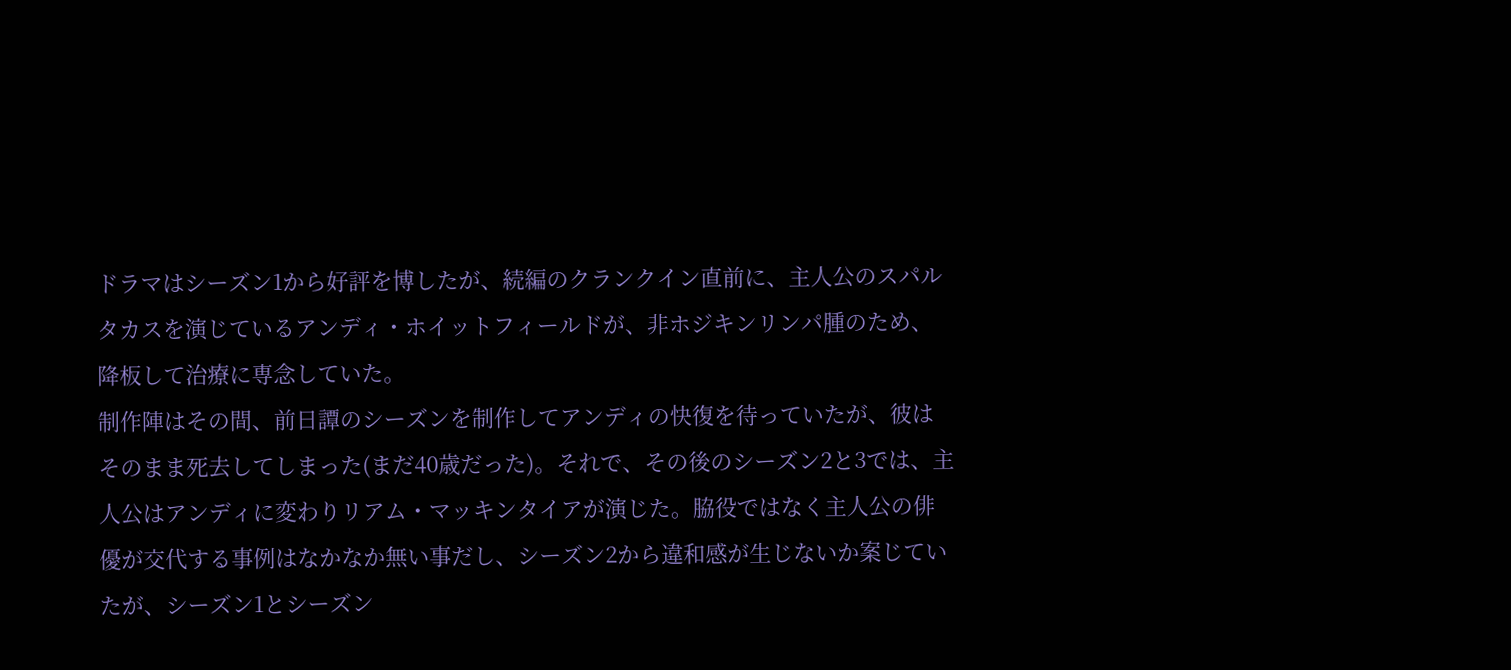ドラマはシーズン1から好評を博したが、続編のクランクイン直前に、主人公のスパルタカスを演じているアンディ・ホイットフィールドが、非ホジキンリンパ腫のため、降板して治療に専念していた。
制作陣はその間、前日譚のシーズンを制作してアンディの快復を待っていたが、彼はそのまま死去してしまった(まだ40歳だった)。それで、その後のシーズン2と3では、主人公はアンディに変わりリアム・マッキンタイアが演じた。脇役ではなく主人公の俳優が交代する事例はなかなか無い事だし、シーズン2から違和感が生じないか案じていたが、シーズン1とシーズン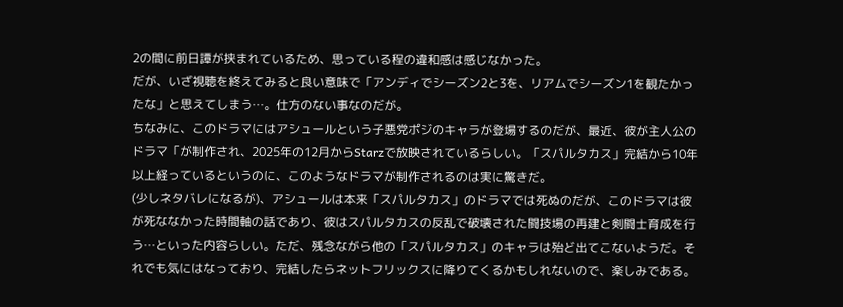2の間に前日譚が挟まれているため、思っている程の違和感は感じなかった。
だが、いざ視聴を終えてみると良い意味で「アンディでシーズン2と3を、リアムでシーズン1を観たかったな」と思えてしまう…。仕方のない事なのだが。
ちなみに、このドラマにはアシュールという子悪党ポジのキャラが登場するのだが、最近、彼が主人公のドラマ「が制作され、2025年の12月からStarzで放映されているらしい。「スパルタカス」完結から10年以上経っているというのに、このようなドラマが制作されるのは実に驚きだ。
(少しネタバレになるが)、アシュールは本来「スパルタカス」のドラマでは死ぬのだが、このドラマは彼が死ななかった時間軸の話であり、彼はスパルタカスの反乱で破壊された闘技場の再建と剣闘士育成を行う…といった内容らしい。ただ、残念ながら他の「スパルタカス」のキャラは殆ど出てこないようだ。それでも気にはなっており、完結したらネットフリックスに降りてくるかもしれないので、楽しみである。